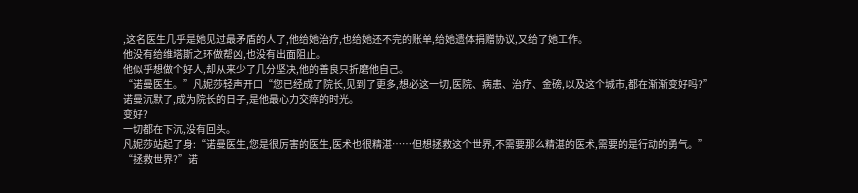,这名医生几乎是她见过最矛盾的人了,他给她治疗,也给她还不完的账单,给她遗体捐赠协议,又给了她工作。
他没有给维塔斯之环做帮凶,也没有出面阻止。
他似乎想做个好人,却从来少了几分坚决,他的善良只折磨他自己。
“诺曼医生。”凡妮莎轻声开口“您已经成了院长,见到了更多,想必这一切,医院、病患、治疗、金磅,以及这个城市,都在渐渐变好吗?”
诺曼沉默了,成为院长的日子,是他最心力交瘁的时光。
变好?
一切都在下沉,没有回头。
凡妮莎站起了身:“诺曼医生,您是很厉害的医生,医术也很精湛……但想拯救这个世界,不需要那么精湛的医术,需要的是行动的勇气。”
“拯救世界?”诺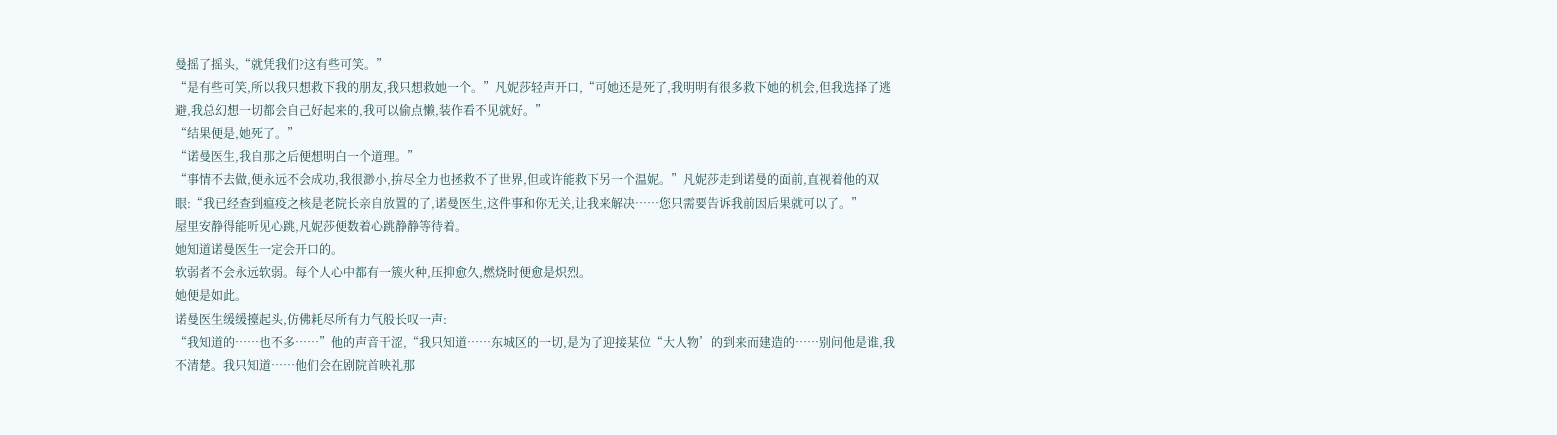曼摇了摇头,“就凭我们?这有些可笑。”
“是有些可笑,所以我只想救下我的朋友,我只想救她一个。”凡妮莎轻声开口,“可她还是死了,我明明有很多救下她的机会,但我选择了逃避,我总幻想一切都会自己好起来的,我可以偷点懒,装作看不见就好。”
“结果便是,她死了。”
“诺曼医生,我自那之后便想明白一个道理。”
“事情不去做,便永远不会成功,我很渺小,拚尽全力也拯救不了世界,但或许能救下另一个温妮。”凡妮莎走到诺曼的面前,直视着他的双眼:“我已经查到瘟疫之核是老院长亲自放置的了,诺曼医生,这件事和你无关,让我来解决……您只需要告诉我前因后果就可以了。”
屋里安静得能听见心跳,凡妮莎便数着心跳静静等待着。
她知道诺曼医生一定会开口的。
软弱者不会永远软弱。每个人心中都有一簇火种,压抑愈久,燃烧时便愈是炽烈。
她便是如此。
诺曼医生缓缓擡起头,仿佛耗尽所有力气般长叹一声:
“我知道的……也不多……”他的声音干涩,“我只知道……东城区的一切,是为了迎接某位“大人物’的到来而建造的……别问他是谁,我不清楚。我只知道……他们会在剧院首映礼那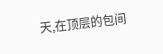天,在顶层的包间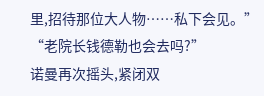里,招待那位大人物……私下会见。”
“老院长钱德勒也会去吗?”
诺曼再次摇头,紧闭双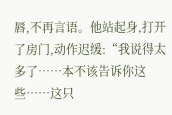唇,不再言语。他站起身,打开了房门,动作迟缓:“我说得太多了……本不该告诉你这些……这只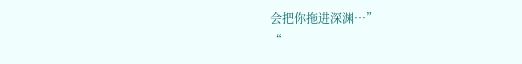会把你拖进深渊…”
“